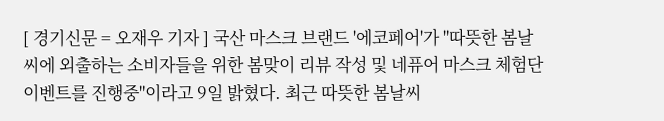[ 경기신문 = 오재우 기자 ] 국산 마스크 브랜드 '에코페어'가 "따뜻한 봄날씨에 외출하는 소비자들을 위한 봄맞이 리뷰 작성 및 네퓨어 마스크 체험단 이벤트를 진행중"이라고 9일 밝혔다. 최근 따뜻한 봄날씨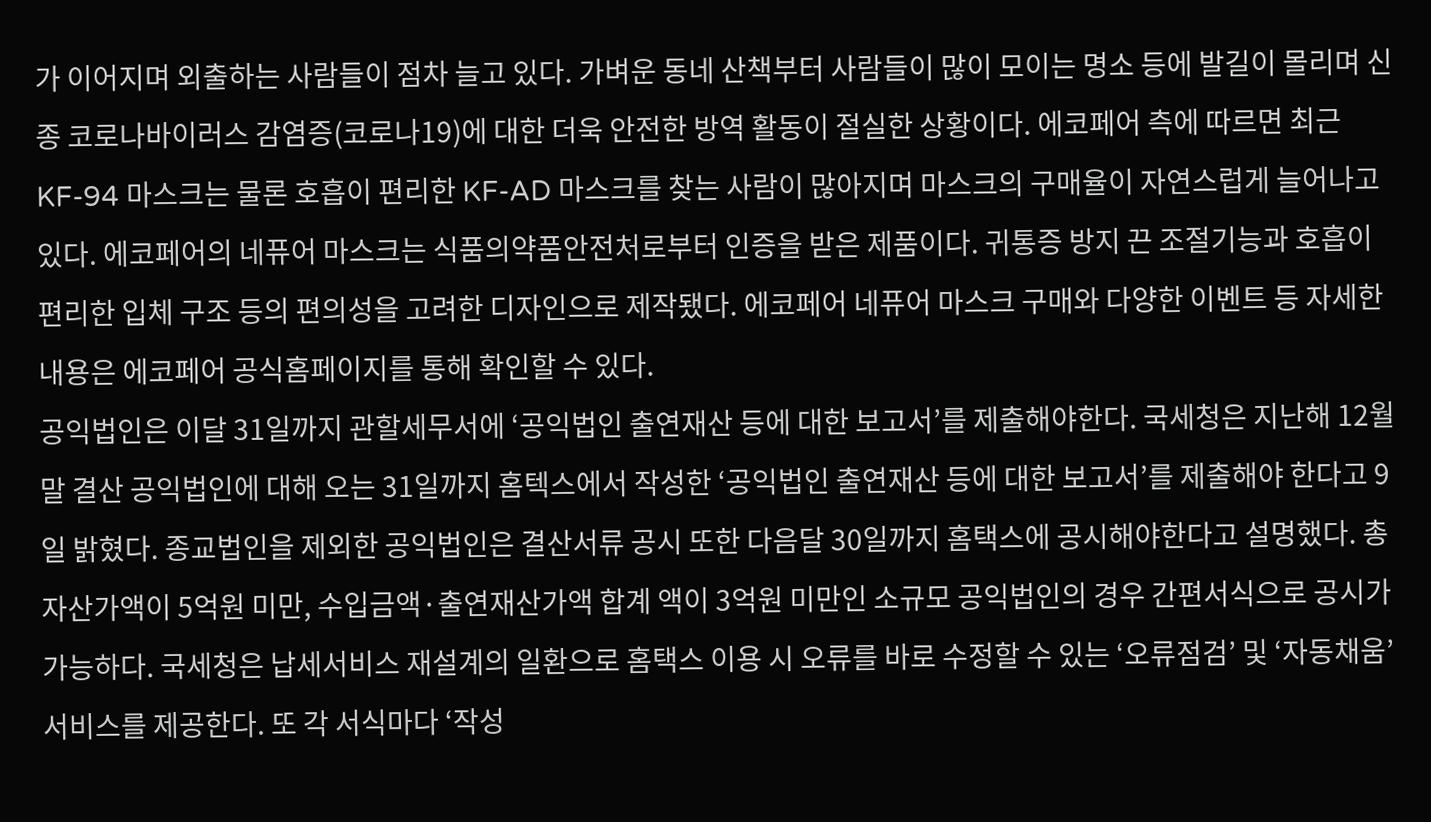가 이어지며 외출하는 사람들이 점차 늘고 있다. 가벼운 동네 산책부터 사람들이 많이 모이는 명소 등에 발길이 몰리며 신종 코로나바이러스 감염증(코로나19)에 대한 더욱 안전한 방역 활동이 절실한 상황이다. 에코페어 측에 따르면 최근 KF-94 마스크는 물론 호흡이 편리한 KF-AD 마스크를 찾는 사람이 많아지며 마스크의 구매율이 자연스럽게 늘어나고 있다. 에코페어의 네퓨어 마스크는 식품의약품안전처로부터 인증을 받은 제품이다. 귀통증 방지 끈 조절기능과 호흡이 편리한 입체 구조 등의 편의성을 고려한 디자인으로 제작됐다. 에코페어 네퓨어 마스크 구매와 다양한 이벤트 등 자세한 내용은 에코페어 공식홈페이지를 통해 확인할 수 있다.
공익법인은 이달 31일까지 관할세무서에 ‘공익법인 출연재산 등에 대한 보고서’를 제출해야한다. 국세청은 지난해 12월 말 결산 공익법인에 대해 오는 31일까지 홈텍스에서 작성한 ‘공익법인 출연재산 등에 대한 보고서’를 제출해야 한다고 9일 밝혔다. 종교법인을 제외한 공익법인은 결산서류 공시 또한 다음달 30일까지 홈택스에 공시해야한다고 설명했다. 총자산가액이 5억원 미만, 수입금액·출연재산가액 합계 액이 3억원 미만인 소규모 공익법인의 경우 간편서식으로 공시가 가능하다. 국세청은 납세서비스 재설계의 일환으로 홈택스 이용 시 오류를 바로 수정할 수 있는 ‘오류점검’ 및 ‘자동채움’ 서비스를 제공한다. 또 각 서식마다 ‘작성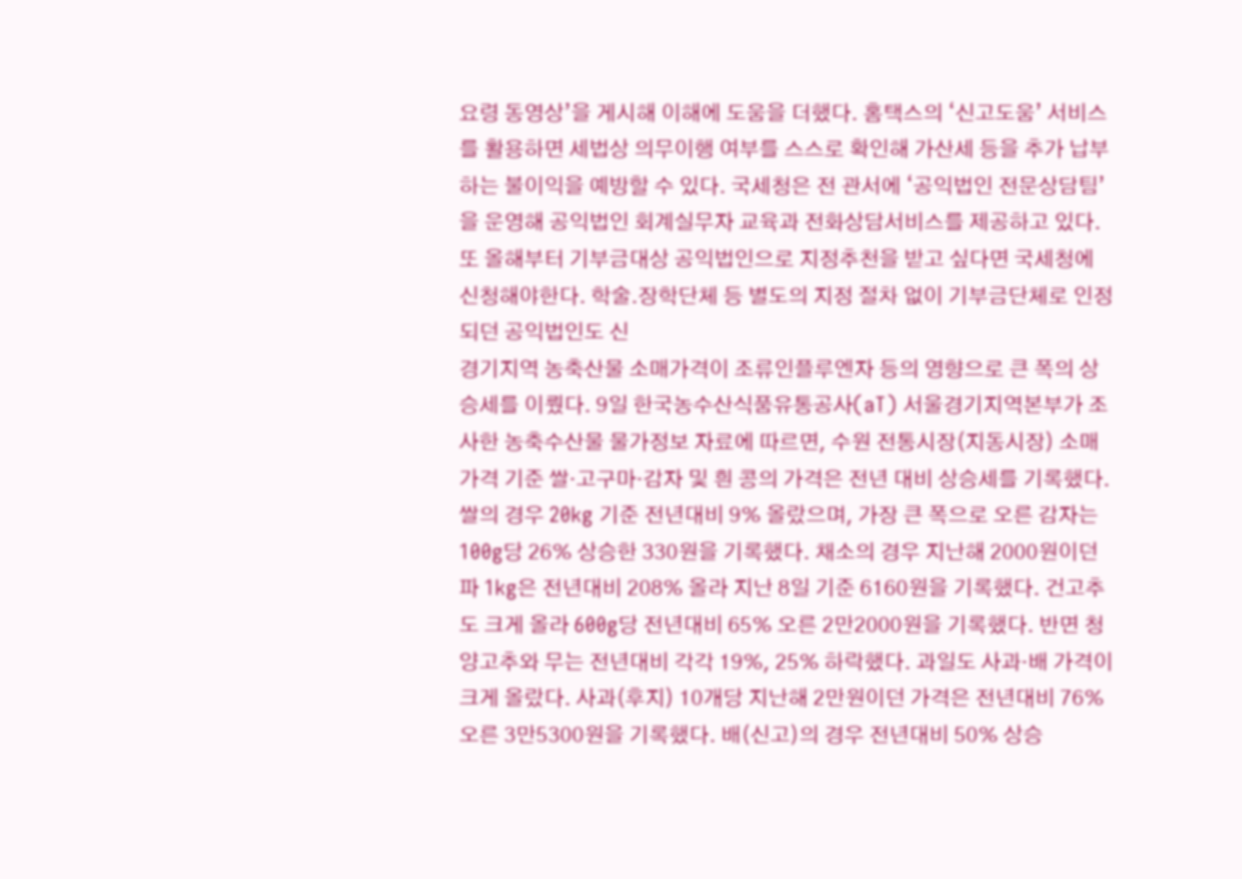요령 동영상’을 게시해 이해에 도움을 더했다. 홈택스의 ‘신고도움’ 서비스를 활용하면 세법상 의무이행 여부를 스스로 확인해 가산세 등을 추가 납부하는 불이익을 예방할 수 있다. 국세청은 전 관서에 ‘공익법인 전문상담팀’을 운영해 공익법인 회계실무자 교육과 전화상담서비스를 제공하고 있다. 또 올해부터 기부금대상 공익법인으로 지정추천을 받고 싶다면 국세청에 신청해야한다. 학술․장학단체 등 별도의 지정 절차 없이 기부금단체로 인정되던 공익법인도 신
경기지역 농축산물 소매가격이 조류인플루엔자 등의 영향으로 큰 폭의 상승세를 이뤘다. 9일 한국농수산식품유통공사(aT) 서울경기지역본부가 조사한 농축수산물 물가정보 자료에 따르면, 수원 전통시장(지동시장) 소매가격 기준 쌀·고구마·감자 및 흰 콩의 가격은 전년 대비 상승세를 기록했다. 쌀의 경우 20kg 기준 전년대비 9% 올랐으며, 가장 큰 폭으로 오른 감자는 100g당 26% 상승한 330원을 기록했다. 채소의 경우 지난해 2000원이던 파 1kg은 전년대비 208% 올라 지난 8일 기준 6160원을 기록했다. 건고추도 크게 올라 600g당 전년대비 65% 오른 2만2000원을 기록했다. 반면 청양고추와 무는 전년대비 각각 19%, 25% 하락했다. 과일도 사과·배 가격이 크게 올랐다. 사과(후지) 10개당 지난해 2만원이던 가격은 전년대비 76%오른 3만5300원을 기록했다. 배(신고)의 경우 전년대비 50% 상승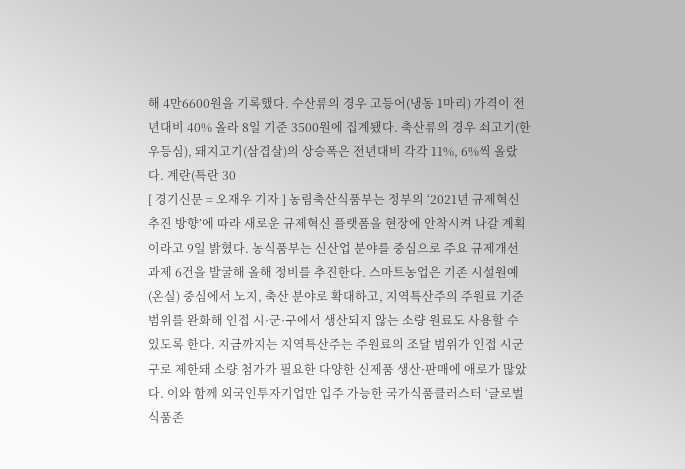해 4만6600원을 기록했다. 수산류의 경우 고등어(냉동 1마리) 가격이 전년대비 40% 올라 8일 기준 3500원에 집계됐다. 축산류의 경우 쇠고기(한우등심), 돼지고기(삼겹살)의 상승폭은 전년대비 각각 11%, 6%씩 올랐다. 계란(특란 30
[ 경기신문 = 오재우 기자 ] 농림축산식품부는 정부의 ‘2021년 규제혁신 추진 방향’에 따라 새로운 규제혁신 플랫폼을 현장에 안착시켜 나갈 계획이라고 9일 밝혔다. 농식품부는 신산업 분야를 중심으로 주요 규제개선 과제 6건을 발굴해 올해 정비를 추진한다. 스마트농업은 기존 시설원예(온실) 중심에서 노지, 축산 분야로 확대하고, 지역특산주의 주원료 기준 범위를 완화해 인접 시·군·구에서 생산되지 않는 소량 원료도 사용할 수 있도록 한다. 지금까지는 지역특산주는 주원료의 조달 범위가 인접 시군구로 제한돼 소량 첨가가 필요한 다양한 신제품 생산·판매에 애로가 많았다. 이와 함께 외국인투자기업만 입주 가능한 국가식품클러스터 ‘글로벌 식품존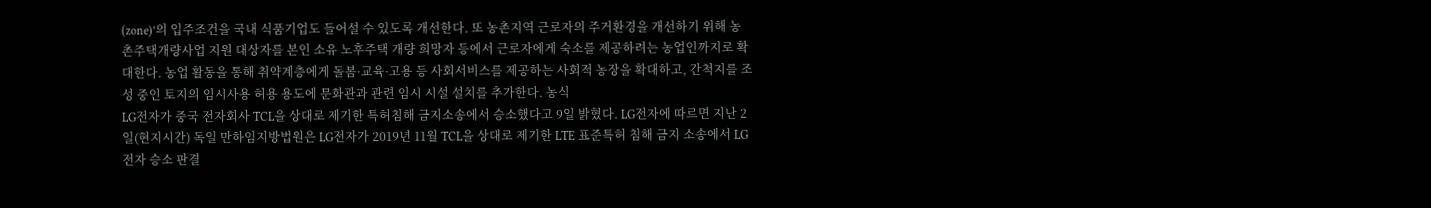(zone)’의 입주조건을 국내 식품기업도 들어설 수 있도록 개선한다. 또 농촌지역 근로자의 주거환경을 개선하기 위해 농촌주택개량사업 지원 대상자를 본인 소유 노후주택 개량 희망자 등에서 근로자에게 숙소를 제공하려는 농업인까지로 확대한다. 농업 활동을 통해 취약계층에게 돌봄·교육·고용 등 사회서비스를 제공하는 사회적 농장을 확대하고, 간척지를 조성 중인 토지의 임시사용 허용 용도에 문화관과 관련 임시 시설 설치를 추가한다. 농식
LG전자가 중국 전자회사 TCL을 상대로 제기한 특허침해 금지소송에서 승소했다고 9일 밝혔다. LG전자에 따르면 지난 2일(현지시간) 독일 만하임지방법원은 LG전자가 2019년 11월 TCL을 상대로 제기한 LTE 표준특허 침해 금지 소송에서 LG전자 승소 판결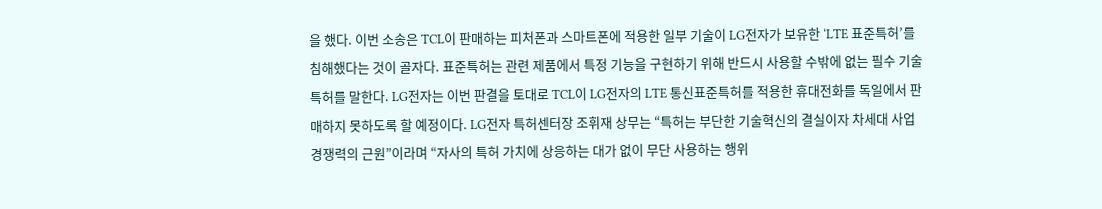을 했다. 이번 소송은 TCL이 판매하는 피처폰과 스마트폰에 적용한 일부 기술이 LG전자가 보유한 ‘LTE 표준특허’를 침해했다는 것이 골자다. 표준특허는 관련 제품에서 특정 기능을 구현하기 위해 반드시 사용할 수밖에 없는 필수 기술 특허를 말한다. LG전자는 이번 판결을 토대로 TCL이 LG전자의 LTE 통신표준특허를 적용한 휴대전화를 독일에서 판매하지 못하도록 할 예정이다. LG전자 특허센터장 조휘재 상무는 “특허는 부단한 기술혁신의 결실이자 차세대 사업 경쟁력의 근원”이라며 “자사의 특허 가치에 상응하는 대가 없이 무단 사용하는 행위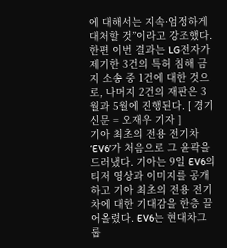에 대해서는 지속·엄정하게 대처할 것”이라고 강조했다. 한편 이번 결과는 LG전자가 제기한 3건의 특허 침해 금지 소송 중 1건에 대한 것으로, 나머지 2건의 재판은 3월과 5월에 진행된다. [ 경기신문 = 오재우 기자 ]
기아 최초의 전용 전기차 ‘EV6’가 처음으로 그 윤곽을 드러냈다. 기아는 9일 EV6의 티저 영상과 이미지를 공개하고 기아 최초의 전용 전기차에 대한 기대감을 한층 끌어올렸다. EV6는 현대차그룹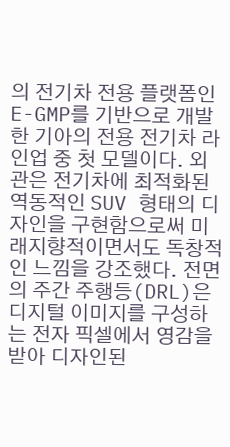의 전기차 전용 플랫폼인 E-GMP를 기반으로 개발한 기아의 전용 전기차 라인업 중 첫 모델이다. 외관은 전기차에 최적화된 역동적인 SUV 형태의 디자인을 구현함으로써 미래지향적이면서도 독창적인 느낌을 강조했다. 전면의 주간 주행등(DRL)은 디지털 이미지를 구성하는 전자 픽셀에서 영감을 받아 디자인된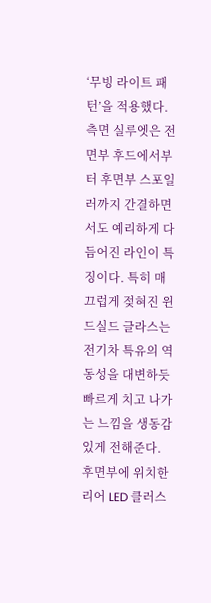‘무빙 라이트 패턴’을 적용했다. 측면 실루엣은 전면부 후드에서부터 후면부 스포일러까지 간결하면서도 예리하게 다듬어진 라인이 특징이다. 특히 매끄럽게 젖혀진 윈드실드 글라스는 전기차 특유의 역동성을 대변하듯 빠르게 치고 나가는 느낌을 생동감 있게 전해준다. 후면부에 위치한 리어 LED 클러스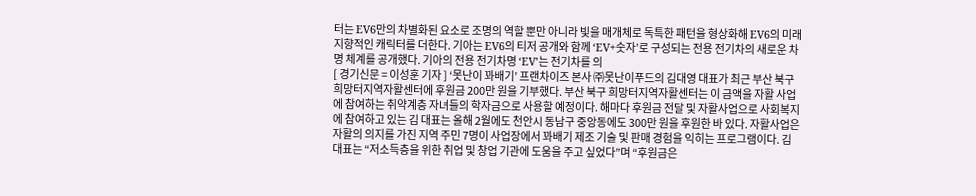터는 EV6만의 차별화된 요소로 조명의 역할 뿐만 아니라 빛을 매개체로 독특한 패턴을 형상화해 EV6의 미래지향적인 캐릭터를 더한다. 기아는 EV6의 티저 공개와 함께 ‘EV+숫자’로 구성되는 전용 전기차의 새로운 차명 체계를 공개했다. 기아의 전용 전기차명 ‘EV’는 전기차를 의
[ 경기신문 = 이성훈 기자 ] ‘못난이 꽈배기’ 프랜차이즈 본사 ㈜못난이푸드의 김대영 대표가 최근 부산 북구 희망터지역자활센터에 후원금 200만 원을 기부했다. 부산 북구 희망터지역자활센터는 이 금액을 자활 사업에 참여하는 취약계층 자녀들의 학자금으로 사용할 예정이다. 해마다 후원금 전달 및 자활사업으로 사회복지에 참여하고 있는 김 대표는 올해 2월에도 천안시 동남구 중앙동에도 300만 원을 후원한 바 있다. 자활사업은 자활의 의지를 가진 지역 주민 7명이 사업장에서 꽈배기 제조 기술 및 판매 경험을 익히는 프로그램이다. 김 대표는 “저소득층을 위한 취업 및 창업 기관에 도움을 주고 싶었다”며 “후원금은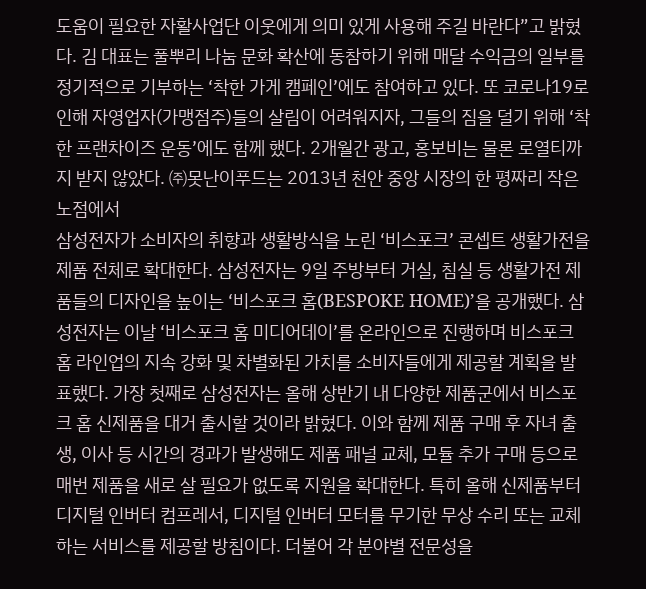도움이 필요한 자활사업단 이웃에게 의미 있게 사용해 주길 바란다”고 밝혔다. 김 대표는 풀뿌리 나눔 문화 확산에 동참하기 위해 매달 수익금의 일부를 정기적으로 기부하는 ‘착한 가게 캠페인’에도 참여하고 있다. 또 코로나19로 인해 자영업자(가맹점주)들의 살림이 어려워지자, 그들의 짐을 덜기 위해 ‘착한 프랜차이즈 운동’에도 함께 했다. 2개월간 광고, 홍보비는 물론 로열티까지 받지 않았다. ㈜못난이푸드는 2013년 천안 중앙 시장의 한 평짜리 작은 노점에서
삼성전자가 소비자의 취향과 생활방식을 노린 ‘비스포크’ 콘셉트 생활가전을 제품 전체로 확대한다. 삼성전자는 9일 주방부터 거실, 침실 등 생활가전 제품들의 디자인을 높이는 ‘비스포크 홈(BESPOKE HOME)’을 공개했다. 삼성전자는 이날 ‘비스포크 홈 미디어데이’를 온라인으로 진행하며 비스포크 홈 라인업의 지속 강화 및 차별화된 가치를 소비자들에게 제공할 계획을 발표했다. 가장 첫째로 삼성전자는 올해 상반기 내 다양한 제품군에서 비스포크 홈 신제품을 대거 출시할 것이라 밝혔다. 이와 함께 제품 구매 후 자녀 출생, 이사 등 시간의 경과가 발생해도 제품 패널 교체, 모듈 추가 구매 등으로 매번 제품을 새로 살 필요가 없도록 지원을 확대한다. 특히 올해 신제품부터 디지털 인버터 컴프레서, 디지털 인버터 모터를 무기한 무상 수리 또는 교체하는 서비스를 제공할 방침이다. 더불어 각 분야별 전문성을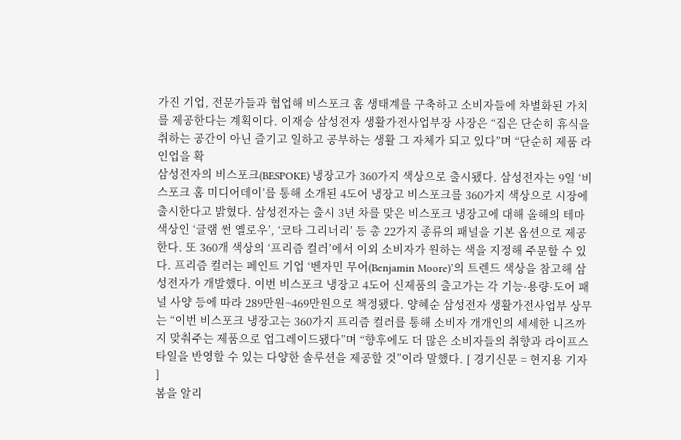가진 기업, 전문가들과 협업해 비스포크 홈 생태계를 구축하고 소비자들에 차별화된 가치를 제공한다는 계획이다. 이재승 삼성전자 생활가전사업부장 사장은 “집은 단순히 휴식을 취하는 공간이 아닌 즐기고 일하고 공부하는 생활 그 자체가 되고 있다”며 “단순히 제품 라인업을 확
삼성전자의 비스포크(BESPOKE) 냉장고가 360가지 색상으로 출시됐다. 삼성전자는 9일 ‘비스포크 홈 미디어데이’를 통해 소개된 4도어 냉장고 비스포크를 360가지 색상으로 시장에 출시한다고 밝혔다. 삼성전자는 출시 3년 차를 맞은 비스포크 냉장고에 대해 올해의 테마 색상인 ‘글램 썬 옐로우’, ‘코타 그리너리’ 등 총 22가지 종류의 패널을 기본 옵션으로 제공한다. 또 360개 색상의 ‘프리즘 컬러’에서 이외 소비자가 원하는 색을 지정해 주문할 수 있다. 프리즘 컬러는 페인트 기업 ‘벤자민 무어(Benjamin Moore)’의 트렌드 색상을 참고해 삼성전자가 개발했다. 이번 비스포크 냉장고 4도어 신제품의 출고가는 각 기능·용량·도어 패널 사양 등에 따라 289만원~469만원으로 책정됐다. 양혜순 삼성전자 생활가전사업부 상무는 “이번 비스포크 냉장고는 360가지 프리즘 컬러를 통해 소비자 개개인의 세세한 니즈까지 맞춰주는 제품으로 업그레이드됐다”며 “향후에도 더 많은 소비자들의 취향과 라이프스타일을 반영할 수 있는 다양한 솔루션을 제공할 것”이라 말했다. [ 경기신문 = 현지용 기자 ]
봄을 알리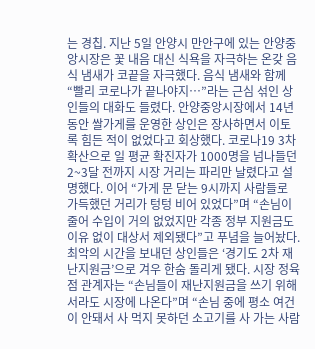는 경칩. 지난 5일 안양시 만안구에 있는 안양중앙시장은 꽃 내음 대신 식욕을 자극하는 온갖 음식 냄새가 코끝을 자극했다. 음식 냄새와 함께 “빨리 코로나가 끝나야지…”라는 근심 섞인 상인들의 대화도 들렸다. 안양중앙시장에서 14년 동안 쌀가게를 운영한 상인은 장사하면서 이토록 힘든 적이 없었다고 회상했다. 코로나19 3차 확산으로 일 평균 확진자가 1000명을 넘나들던 2~3달 전까지 시장 거리는 파리만 날렸다고 설명했다. 이어 “가게 문 닫는 9시까지 사람들로 가득했던 거리가 텅텅 비어 있었다”며 “손님이 줄어 수입이 거의 없었지만 각종 정부 지원금도 이유 없이 대상서 제외됐다”고 푸념을 늘어놨다. 최악의 시간을 보내던 상인들은 ‘경기도 2차 재난지원금’으로 겨우 한숨 돌리게 됐다. 시장 정육점 관계자는 “손님들이 재난지원금을 쓰기 위해서라도 시장에 나온다”며 “손님 중에 평소 여건이 안돼서 사 먹지 못하던 소고기를 사 가는 사람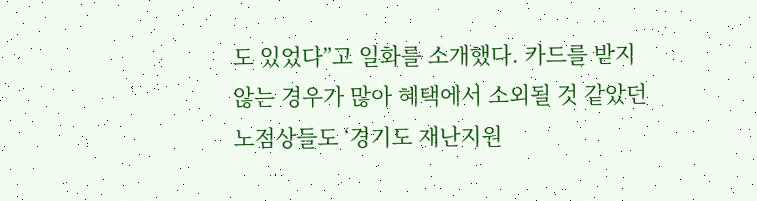도 있었다”고 일화를 소개했다. 카드를 받지 않는 경우가 많아 혜택에서 소외될 것 같았던 노점상들도 ‘경기도 재난지원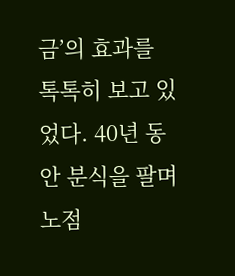금’의 효과를 톡톡히 보고 있었다. 40년 동안 분식을 팔며 노점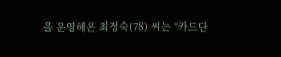을 운영해온 최정숙(78) 씨는 “카드단